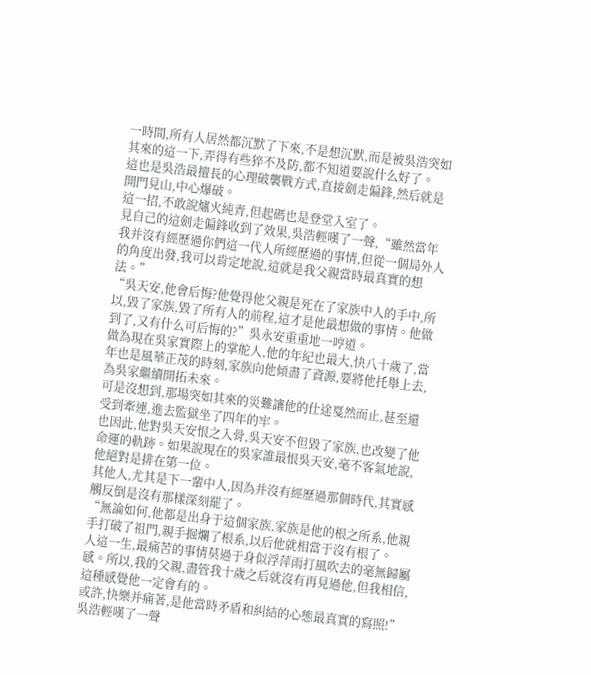一時間,所有人居然都沉默了下來,不是想沉默,而是被吳浩突如其來的這一下,弄得有些猝不及防,都不知道要說什么好了。
這也是吳浩最擅長的心理破襲戰方式,直接劍走偏鋒,然后就是開門見山,中心爆破。
這一招,不敢說爐火純青,但起碼也是登堂入室了。
見自己的這劍走偏鋒收到了效果,吳浩輕嘆了一聲,“雖然當年我并沒有經歷過你們這一代人所經歷過的事情,但從一個局外人的角度出發,我可以肯定地說,這就是我父親當時最真實的想法。”
“吳天安,他會后悔?他覺得他父親是死在了家族中人的手中,所以,毀了家族,毀了所有人的前程,這才是他最想做的事情。他做到了,又有什么可后悔的?”吳永安重重地一哼道。
做為現在吳家實際上的掌舵人,他的年紀也最大,快八十歲了,當年也是風華正茂的時刻,家族向他傾盡了資源,要將他托舉上去,為吳家繼續開拓未來。
可是沒想到,那場突如其來的災難讓他的仕途戛然而止,甚至還受到牽連,進去監獄坐了四年的牢。
也因此,他對吳天安恨之入骨,吳天安不但毀了家族,也改變了他命運的軌跡。如果說現在的吳家誰最恨吳天安,毫不客氣地說,他絕對是排在第一位。
其他人,尤其是下一輩中人,因為并沒有經歷過那個時代,其實感觸反倒是沒有那樣深刻罷了。
“無論如何,他都是出身于這個家族,家族是他的根之所系,他親手打破了祖門,親手掘爛了根系,以后他就相當于沒有根了。
人這一生,最痛苦的事情莫過于身似浮萍雨打風吹去的毫無歸屬感。所以,我的父親,盡管我十歲之后就沒有再見過他,但我相信,這種感覺他一定會有的。
或許,快樂并痛著,是他當時矛盾和糾結的心態最真實的寫照!”
吳浩輕嘆了一聲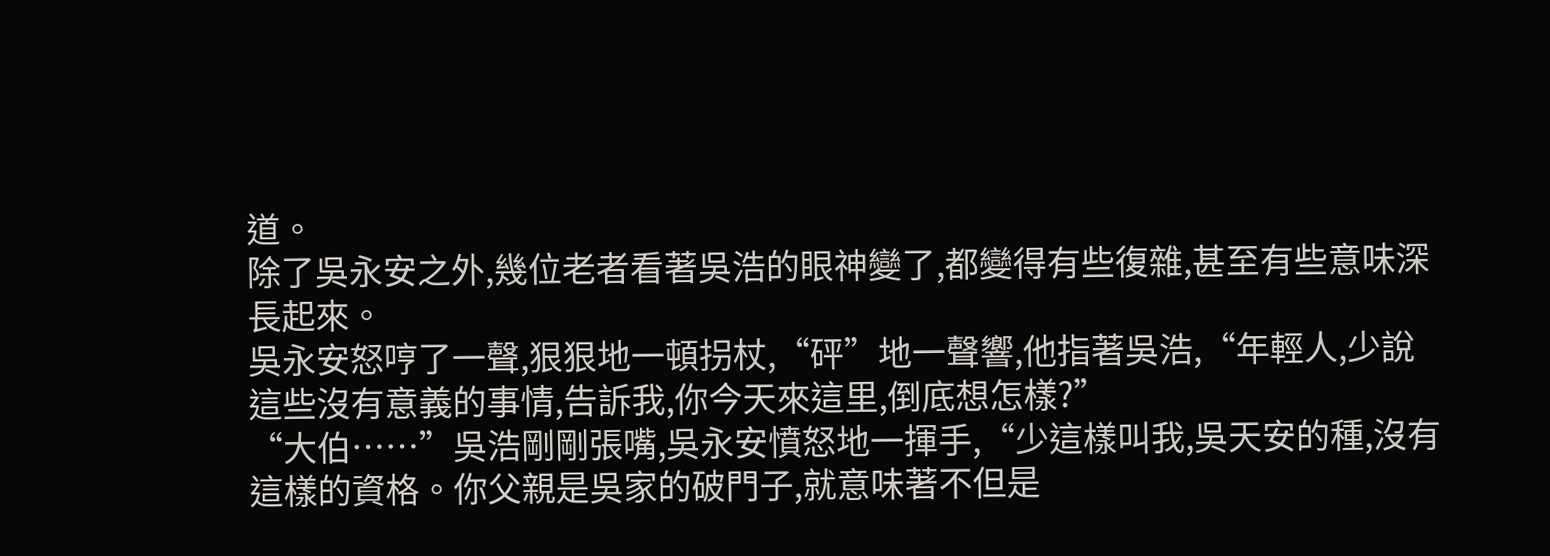道。
除了吳永安之外,幾位老者看著吳浩的眼神變了,都變得有些復雜,甚至有些意味深長起來。
吳永安怒哼了一聲,狠狠地一頓拐杖,“砰”地一聲響,他指著吳浩,“年輕人,少說這些沒有意義的事情,告訴我,你今天來這里,倒底想怎樣?”
“大伯……”吳浩剛剛張嘴,吳永安憤怒地一揮手,“少這樣叫我,吳天安的種,沒有這樣的資格。你父親是吳家的破門子,就意味著不但是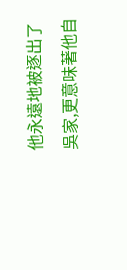他永遠地被逐出了吳家,更意味著他自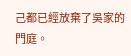己都已經放棄了吳家的門庭。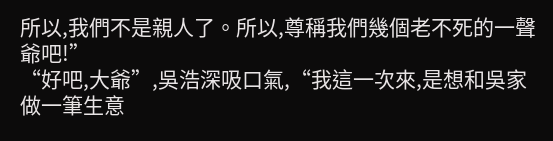所以,我們不是親人了。所以,尊稱我們幾個老不死的一聲爺吧!”
“好吧,大爺”,吳浩深吸口氣,“我這一次來,是想和吳家做一筆生意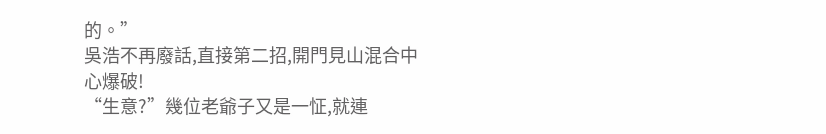的。”
吳浩不再廢話,直接第二招,開門見山混合中心爆破!
“生意?”幾位老爺子又是一怔,就連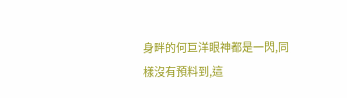身畔的何巨洋眼神都是一閃,同樣沒有預料到,這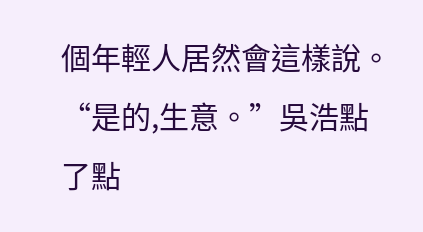個年輕人居然會這樣說。
“是的,生意。”吳浩點了點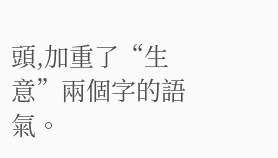頭,加重了“生意”兩個字的語氣。